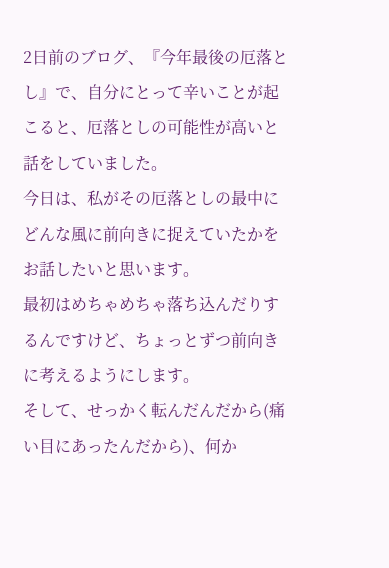2日前のブログ、『今年最後の厄落とし』で、自分にとって辛いことが起こると、厄落としの可能性が高いと話をしていました。
今日は、私がその厄落としの最中にどんな風に前向きに捉えていたかをお話したいと思います。
最初はめちゃめちゃ落ち込んだりするんですけど、ちょっとずつ前向きに考えるようにします。
そして、せっかく転んだんだから(痛い目にあったんだから)、何か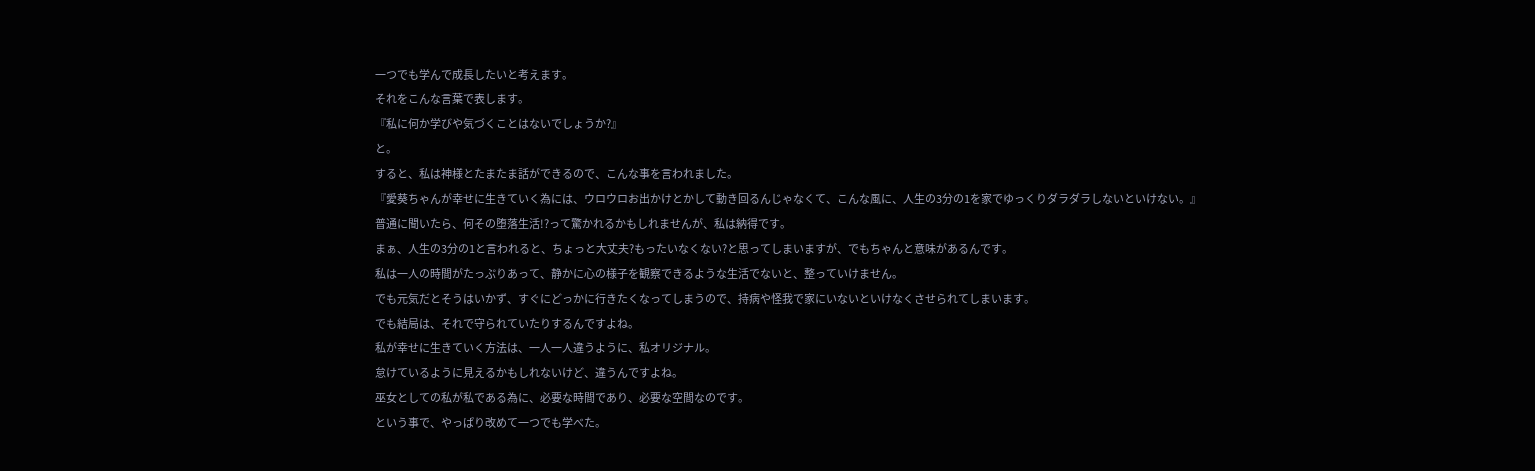一つでも学んで成長したいと考えます。
それをこんな言葉で表します。
『私に何か学びや気づくことはないでしょうか?』
と。
すると、私は神様とたまたま話ができるので、こんな事を言われました。
『愛葵ちゃんが幸せに生きていく為には、ウロウロお出かけとかして動き回るんじゃなくて、こんな風に、人生の3分の1を家でゆっくりダラダラしないといけない。』
普通に聞いたら、何その堕落生活!?って驚かれるかもしれませんが、私は納得です。
まぁ、人生の3分の1と言われると、ちょっと大丈夫?もったいなくない?と思ってしまいますが、でもちゃんと意味があるんです。
私は一人の時間がたっぷりあって、静かに心の様子を観察できるような生活でないと、整っていけません。
でも元気だとそうはいかず、すぐにどっかに行きたくなってしまうので、持病や怪我で家にいないといけなくさせられてしまいます。
でも結局は、それで守られていたりするんですよね。
私が幸せに生きていく方法は、一人一人違うように、私オリジナル。
怠けているように見えるかもしれないけど、違うんですよね。
巫女としての私が私である為に、必要な時間であり、必要な空間なのです。
という事で、やっぱり改めて一つでも学べた。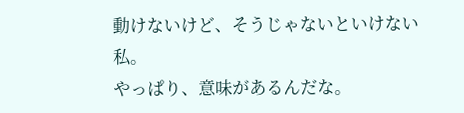動けないけど、そうじゃないといけない私。
やっぱり、意味があるんだな。